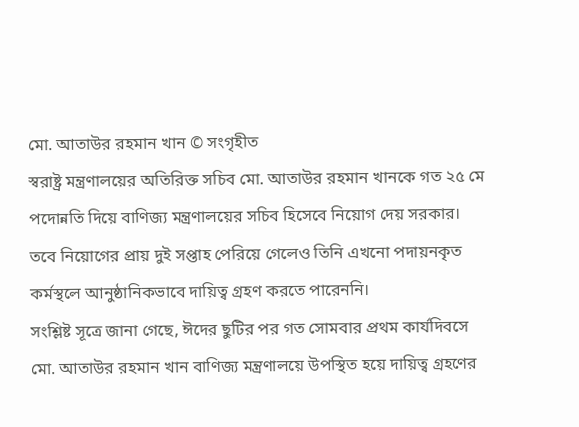মো. আতাউর রহমান খান © সংগৃহীত
স্বরাষ্ট্র মন্ত্রণালয়ের অতিরিক্ত সচিব মো. আতাউর রহমান খানকে গত ২৫ মে পদোন্নতি দিয়ে বাণিজ্য মন্ত্রণালয়ের সচিব হিসেবে নিয়োগ দেয় সরকার। তবে নিয়োগের প্রায় দুই সপ্তাহ পেরিয়ে গেলেও তিনি এখনো পদায়নকৃত কর্মস্থলে আনুষ্ঠানিকভাবে দায়িত্ব গ্রহণ করতে পারেননি।
সংশ্লিষ্ট সূত্রে জানা গেছে, ঈদের ছুটির পর গত সোমবার প্রথম কার্যদিবসে মো. আতাউর রহমান খান বাণিজ্য মন্ত্রণালয়ে উপস্থিত হয়ে দায়িত্ব গ্রহণের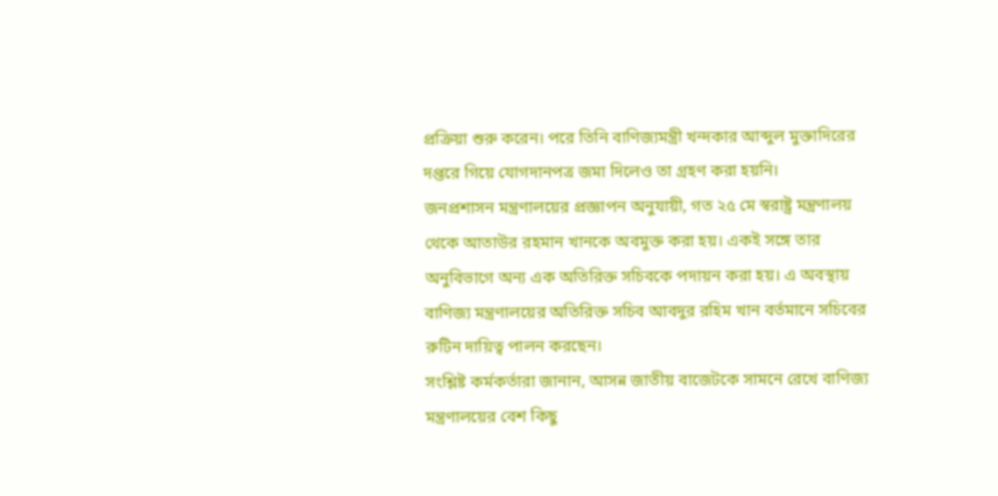প্রক্রিয়া শুরু করেন। পরে তিনি বাণিজ্যমন্ত্রী খন্দকার আব্দুল মুক্তাদিরের দপ্তরে গিয়ে যোগদানপত্র জমা দিলেও তা গ্রহণ করা হয়নি।
জনপ্রশাসন মন্ত্রণালয়ের প্রজ্ঞাপন অনুযায়ী, গত ২৫ মে স্বরাষ্ট্র মন্ত্রণালয় থেকে আতাউর রহমান খানকে অবমুক্ত করা হয়। একই সঙ্গে তার অনুবিভাগে অন্য এক অতিরিক্ত সচিবকে পদায়ন করা হয়। এ অবস্থায় বাণিজ্য মন্ত্রণালয়ের অতিরিক্ত সচিব আবদুর রহিম খান বর্তমানে সচিবের রুটিন দায়িত্ব পালন করছেন।
সংশ্লিষ্ট কর্মকর্তারা জানান, আসন্ন জাতীয় বাজেটকে সামনে রেখে বাণিজ্য মন্ত্রণালয়ের বেশ কিছু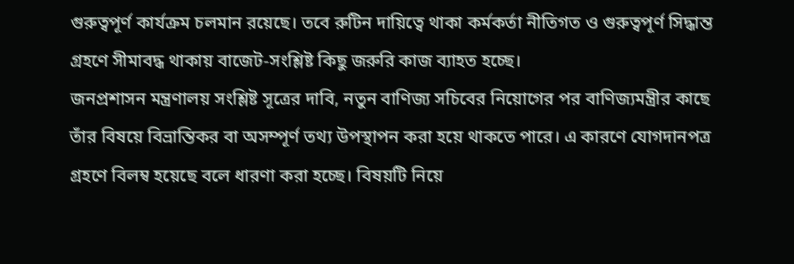গুরুত্বপূর্ণ কার্যক্রম চলমান রয়েছে। তবে রুটিন দায়িত্বে থাকা কর্মকর্তা নীতিগত ও গুরুত্বপূর্ণ সিদ্ধান্ত গ্রহণে সীমাবদ্ধ থাকায় বাজেট-সংশ্লিষ্ট কিছু জরুরি কাজ ব্যাহত হচ্ছে।
জনপ্রশাসন মন্ত্রণালয় সংশ্লিষ্ট সূত্রের দাবি, নতুন বাণিজ্য সচিবের নিয়োগের পর বাণিজ্যমন্ত্রীর কাছে তাঁর বিষয়ে বিভ্রান্তিকর বা অসম্পূর্ণ তথ্য উপস্থাপন করা হয়ে থাকতে পারে। এ কারণে যোগদানপত্র গ্রহণে বিলম্ব হয়েছে বলে ধারণা করা হচ্ছে। বিষয়টি নিয়ে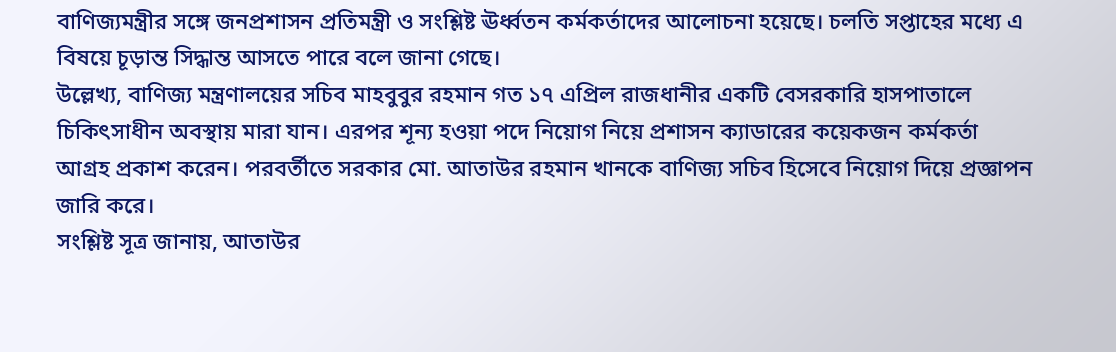বাণিজ্যমন্ত্রীর সঙ্গে জনপ্রশাসন প্রতিমন্ত্রী ও সংশ্লিষ্ট ঊর্ধ্বতন কর্মকর্তাদের আলোচনা হয়েছে। চলতি সপ্তাহের মধ্যে এ বিষয়ে চূড়ান্ত সিদ্ধান্ত আসতে পারে বলে জানা গেছে।
উল্লেখ্য, বাণিজ্য মন্ত্রণালয়ের সচিব মাহবুবুর রহমান গত ১৭ এপ্রিল রাজধানীর একটি বেসরকারি হাসপাতালে চিকিৎসাধীন অবস্থায় মারা যান। এরপর শূন্য হওয়া পদে নিয়োগ নিয়ে প্রশাসন ক্যাডারের কয়েকজন কর্মকর্তা আগ্রহ প্রকাশ করেন। পরবর্তীতে সরকার মো. আতাউর রহমান খানকে বাণিজ্য সচিব হিসেবে নিয়োগ দিয়ে প্রজ্ঞাপন জারি করে।
সংশ্লিষ্ট সূত্র জানায়, আতাউর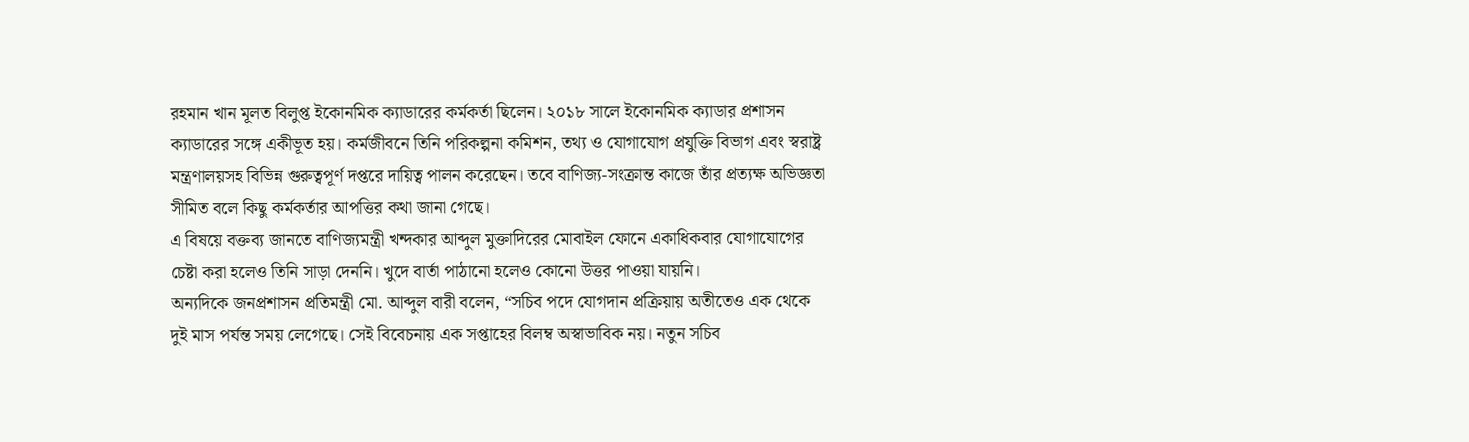রহমান খান মূলত বিলুপ্ত ইকোনমিক ক্যাডারের কর্মকর্তা ছিলেন। ২০১৮ সালে ইকোনমিক ক্যাডার প্রশাসন ক্যাডারের সঙ্গে একীভূত হয়। কর্মজীবনে তিনি পরিকল্পনা কমিশন, তথ্য ও যোগাযোগ প্রযুক্তি বিভাগ এবং স্বরাষ্ট্র মন্ত্রণালয়সহ বিভিন্ন গুরুত্বপূর্ণ দপ্তরে দায়িত্ব পালন করেছেন। তবে বাণিজ্য-সংক্রান্ত কাজে তাঁর প্রত্যক্ষ অভিজ্ঞতা সীমিত বলে কিছু কর্মকর্তার আপত্তির কথা জানা গেছে।
এ বিষয়ে বক্তব্য জানতে বাণিজ্যমন্ত্রী খন্দকার আব্দুল মুক্তাদিরের মোবাইল ফোনে একাধিকবার যোগাযোগের চেষ্টা করা হলেও তিনি সাড়া দেননি। খুদে বার্তা পাঠানো হলেও কোনো উত্তর পাওয়া যায়নি।
অন্যদিকে জনপ্রশাসন প্রতিমন্ত্রী মো. আব্দুল বারী বলেন, “সচিব পদে যোগদান প্রক্রিয়ায় অতীতেও এক থেকে দুই মাস পর্যন্ত সময় লেগেছে। সেই বিবেচনায় এক সপ্তাহের বিলম্ব অস্বাভাবিক নয়। নতুন সচিব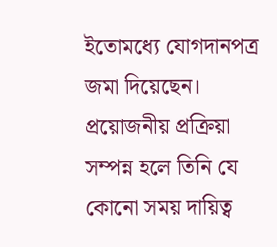ইতোমধ্যে যোগদানপত্র জমা দিয়েছেন। প্রয়োজনীয় প্রক্রিয়া সম্পন্ন হলে তিনি যে কোনো সময় দায়িত্ব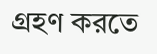গ্রহণ করতে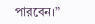পারবেন।”